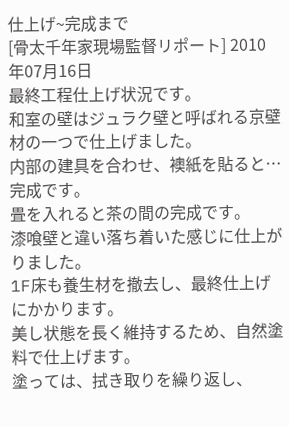仕上げ~完成まで
[骨太千年家現場監督リポート] 2010年07月16日
最終工程仕上げ状況です。
和室の壁はジュラク壁と呼ばれる京壁材の一つで仕上げました。
内部の建具を合わせ、襖紙を貼ると…完成です。
畳を入れると茶の間の完成です。
漆喰壁と違い落ち着いた感じに仕上がりました。
1F床も養生材を撤去し、最終仕上げにかかります。
美し状態を長く維持するため、自然塗料で仕上げます。
塗っては、拭き取りを繰り返し、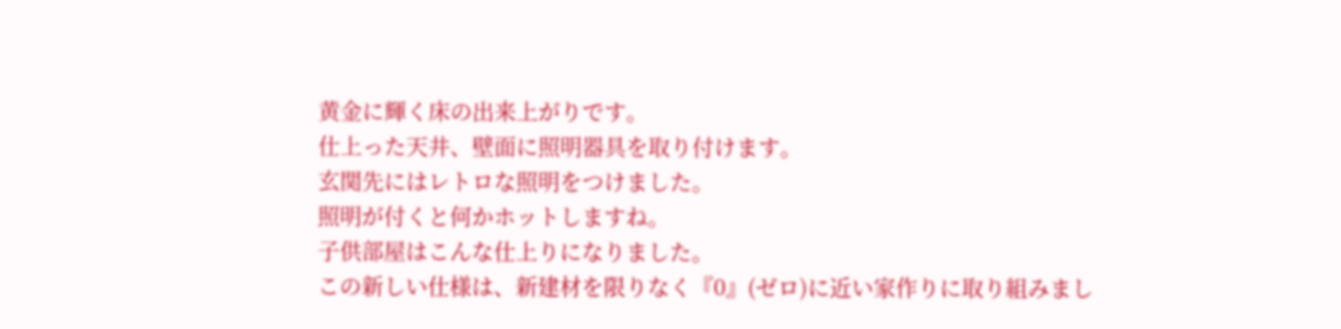黄金に輝く床の出来上がりです。
仕上った天井、壁面に照明器具を取り付けます。
玄関先にはレトロな照明をつけました。
照明が付くと何かホットしますね。
子供部屋はこんな仕上りになりました。
この新しい仕様は、新建材を限りなく『0』(ゼロ)に近い家作りに取り組みまし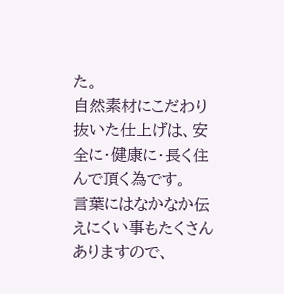た。
自然素材にこだわり抜いた仕上げは、安全に・健康に・長く住んで頂く為です。
言葉にはなかなか伝えにくい事もたくさんありますので、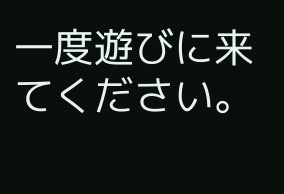一度遊びに来てください。